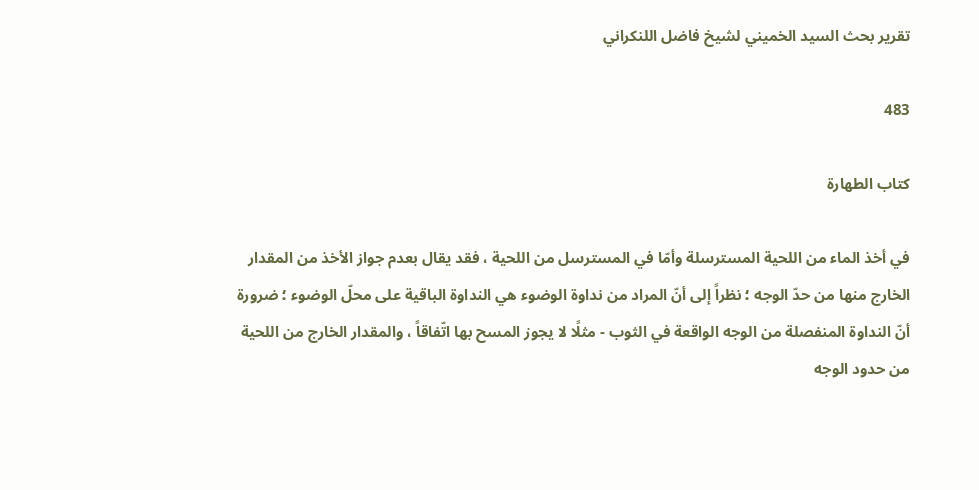تقرير بحث السيد الخميني لشيخ فاضل اللنكراني

483

كتاب الطهارة

في أخذ الماء من اللحية المسترسلة وأمّا في المسترسل من اللحية ، فقد يقال بعدم جواز الأخذ من المقدار الخارج منها من حدّ الوجه ؛ نظراً إلى أنّ المراد من نداوة الوضوء هي النداوة الباقية على محلّ الوضوء ؛ ضرورة أنّ النداوة المنفصلة من الوجه الواقعة في الثوب - مثلًا لا يجوز المسح بها اتّفاقاً ، والمقدار الخارج من اللحية من حدود الوجه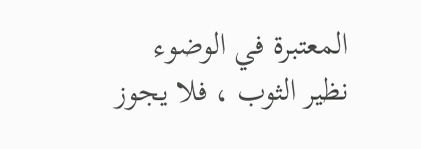المعتبرة في الوضوء نظير الثوب ، فلا يجوز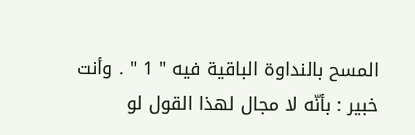المسح بالنداوة الباقية فيه " 1 " . وأنت خبير : بأنّه لا مجال لهذا القول لو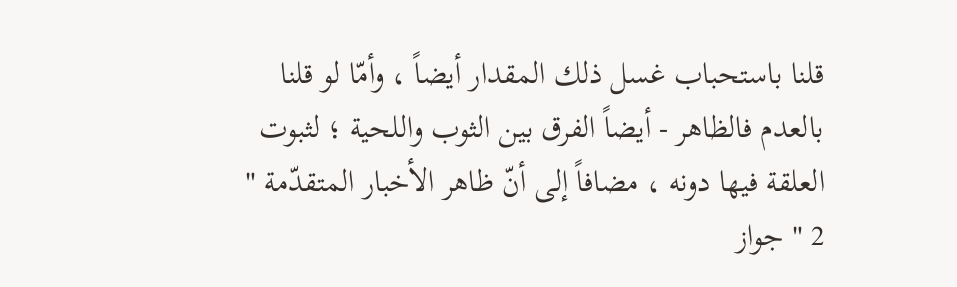قلنا باستحباب غسل ذلك المقدار أيضاً ، وأمّا لو قلنا بالعدم فالظاهر - أيضاً الفرق بين الثوب واللحية ؛ لثبوت العلقة فيها دونه ، مضافاً إلى أنّ ظاهر الأخبار المتقدّمة " 2 " جواز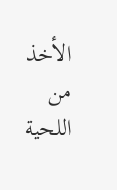الأخذ من اللحية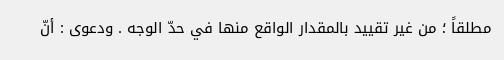مطلقاً ؛ من غير تقييد بالمقدار الواقع منها في حدّ الوجه . ودعوى : أنّ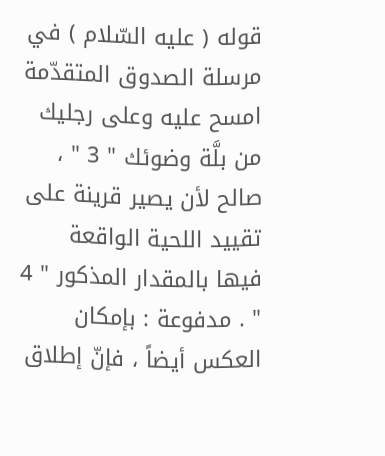قوله ( عليه السّلام ) في مرسلة الصدوق المتقدّمة امسح عليه وعلى رجليك من بلَّة وضوئك " 3 " ، صالح لأن يصير قرينة على تقييد اللحية الواقعة فيها بالمقدار المذكور " 4 " . مدفوعة : بإمكان العكس أيضاً ، فإنّ إطلاق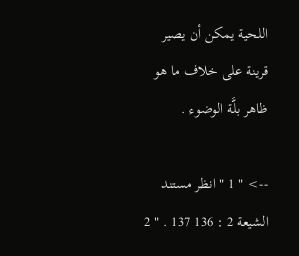اللحية يمكن أن يصير قرينة على خلاف ما هو ظاهر بلَّة الوضوء .

--> " 1 " انظر مستند الشيعة 2 : 136 137 . " 2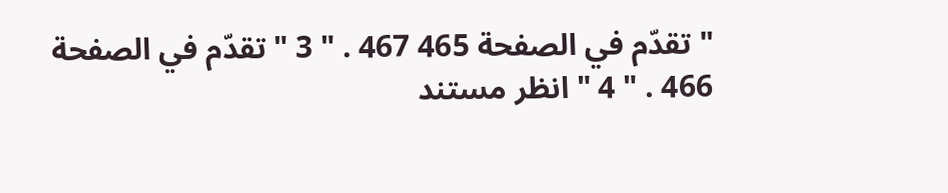" تقدّم في الصفحة 465 467 . " 3 " تقدّم في الصفحة 466 . " 4 " انظر مستند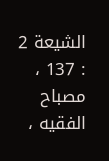الشيعة 2 : 137 ، مصباح الفقيه ،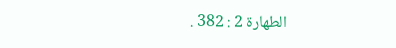الطهارة 2 : 382 .